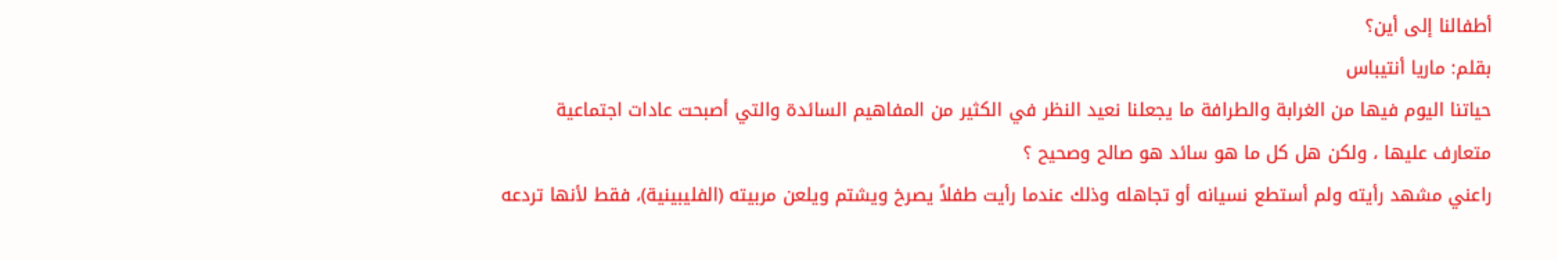أطفالنا إلى أين؟
بقلم: ماريا أنتيباس
حياتنا اليوم فيها من الغرابة والطرافة ما يجعلنا نعيد النظر في الكثير من المفاهيم السائدة والتي أصبحت عادات اجتماعية متعارف عليها ، ولكن هل كل ما هو سائد هو صالح وصحيح ؟
راعني مشهد رأيته ولم أستطع نسيانه أو تجاهله وذلك عندما رأيت طفلاً يصرخ ويشتم ويلعن مربيته (الفليبينية)، فقط لأنها تردعه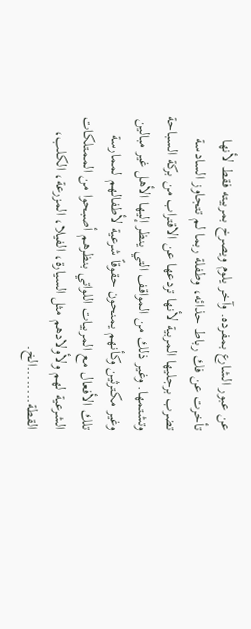عن عبور الشارع بمفرده. وآخر يلوم ويصرخ بمربيته فقط لأنها تأخرت عن فك رباط حذائه، وطفلة ربما لم تتجاوز السادسة تضرب برجليها المربية لأنها تردعها عن الاقتراب من بركة السباحة وتشتمها. وغير ذلك من المواقف التي ينظر إليها الأهل غير مبالين وغير مكترثين وكأنهم يمنحون حقوقاً شرعية لأطفالهم لممارسة تلك الأفعال مع المربيات اللواتي بنظرهم أصبحوا من الممتلكات الشرعية لهم ولأولادهم مثل السيارة، الفيلا، المزرعة، الكلب، القطة........الخ.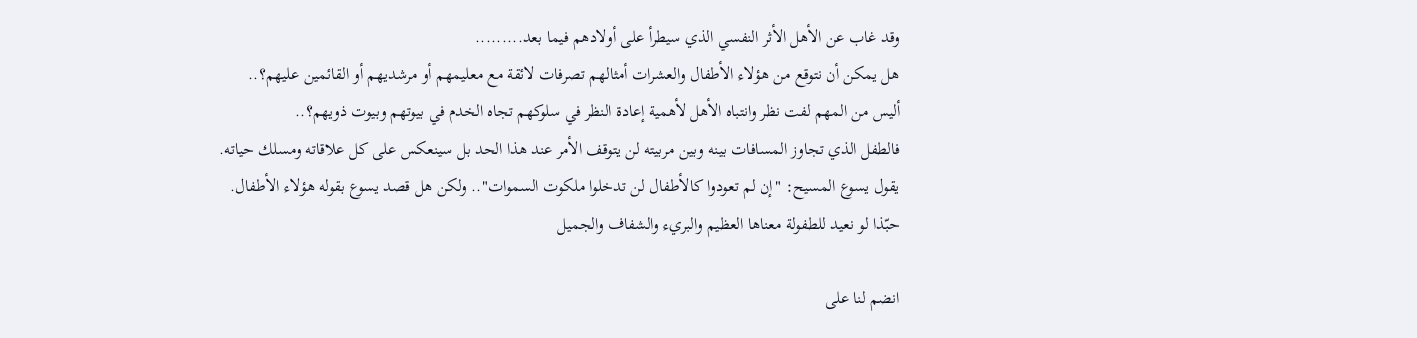وقد غاب عن الأهل الأثر النفسي الذي سيطرأ على أولادهم فيما بعد.........
هل يمكن أن نتوقع من هؤلاء الأطفال والعشرات أمثالهم تصرفات لائقة مع معليمهم أو مرشديهم أو القائمين عليهم؟..
أليس من المهم لفت نظر وانتباه الأهل لأهمية إعادة النظر في سلوكهم تجاه الخدم في بيوتهم وبيوت ذويهم؟..
فالطفل الذي تجاوز المسافات بينه وبين مربيته لن يتوقف الأمر عند هذا الحد بل سينعكس على كل علاقاته ومسلك حياته.
يقول يسوع المسيح: "إن لم تعودوا كالأطفال لن تدخلوا ملكوت السموات".. ولكن هل قصد يسوع بقوله هؤلاء الأطفال.
حبّذا لو نعيد للطفولة معناها العظيم والبريء والشفاف والجميل

انضم لنا على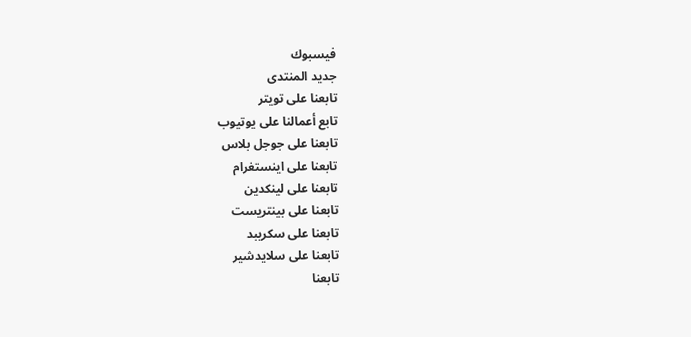فيسبوك
جديد المنتدى
تابعنا على تويتر
تابع أعمالنا على يوتيوب
تابعنا على جوجل بلاس
تابعنا على اينستغرام
تابعنا على لينكدين
تابعنا على بينتريست
تابعنا على سكريبد
تابعنا على سلايدشير
تابعنا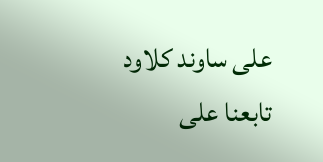على ساوند كلاود
تابعنا على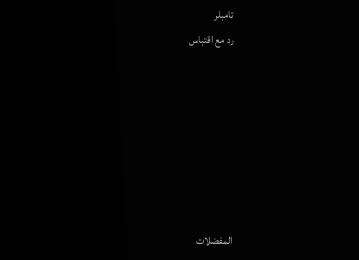تامبلر
رد مع اقتباس







المفضلات